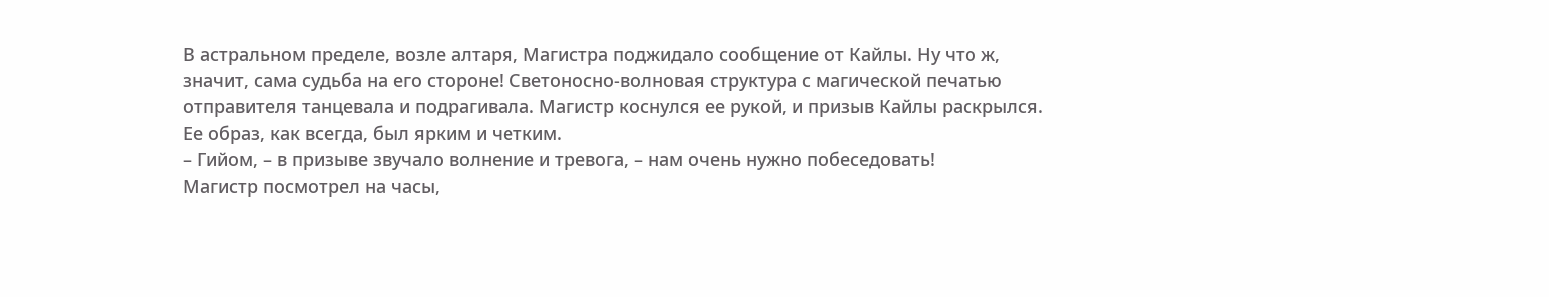В астральном пределе, возле алтаря, Магистра поджидало сообщение от Кайлы. Ну что ж, значит, сама судьба на его стороне! Светоносно-волновая структура с магической печатью отправителя танцевала и подрагивала. Магистр коснулся ее рукой, и призыв Кайлы раскрылся. Ее образ, как всегда, был ярким и четким.
– Гийом, – в призыве звучало волнение и тревога, – нам очень нужно побеседовать!
Магистр посмотрел на часы,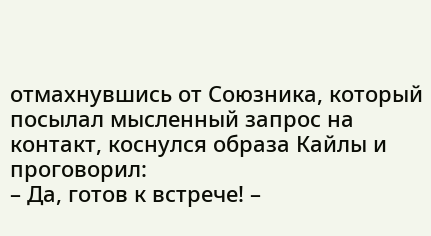отмахнувшись от Союзника, который посылал мысленный запрос на контакт, коснулся образа Кайлы и проговорил:
– Да, готов к встрече! –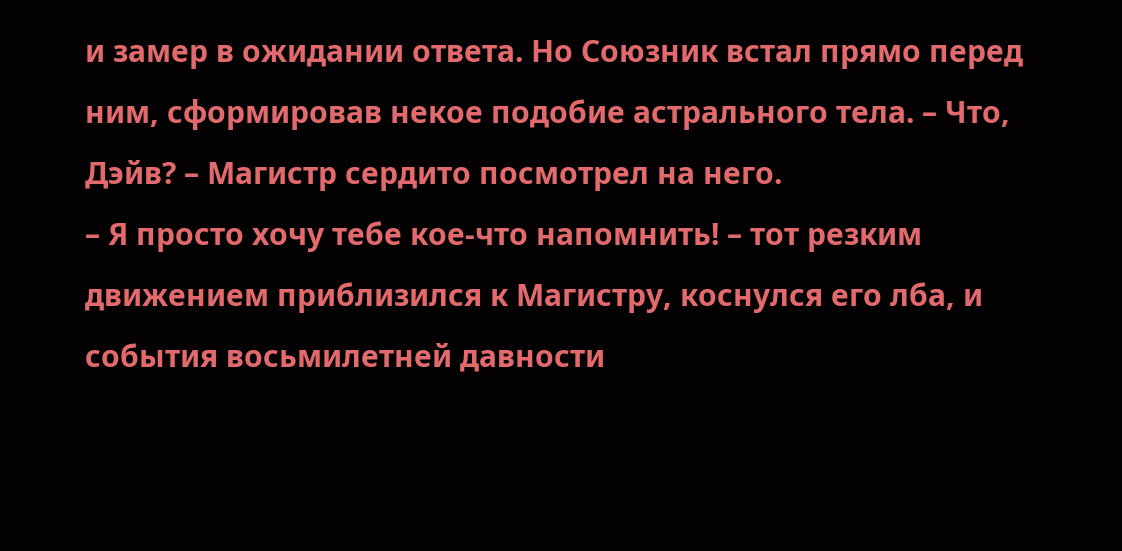и замер в ожидании ответа. Но Союзник встал прямо перед ним, сформировав некое подобие астрального тела. – Что, Дэйв? – Магистр сердито посмотрел на него.
– Я просто хочу тебе кое-что напомнить! – тот резким движением приблизился к Магистру, коснулся его лба, и события восьмилетней давности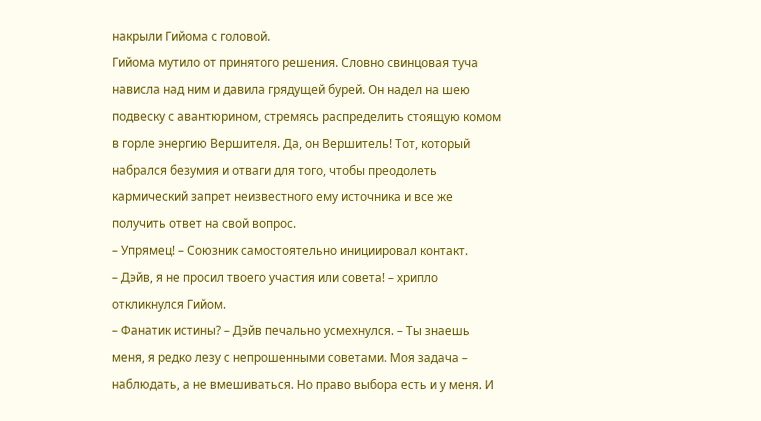накрыли Гийома с головой.
Гийома мутило от принятого решения. Словно свинцовая туча нависла над ним и давила грядущей бурей. Он надел на шею подвеску с авантюрином, стремясь распределить стоящую комом в горле энергию Вершителя. Да, он Вершитель! Тот, который набрался безумия и отваги для того, чтобы преодолеть кармический запрет неизвестного ему источника и все же получить ответ на свой вопрос.
– Упрямец! – Союзник самостоятельно инициировал контакт.
– Дэйв, я не просил твоего участия или совета! – хрипло откликнулся Гийом.
– Фанатик истины? – Дэйв печально усмехнулся. – Ты знаешь меня, я редко лезу с непрошенными советами. Моя задача – наблюдать, а не вмешиваться. Но право выбора есть и у меня. И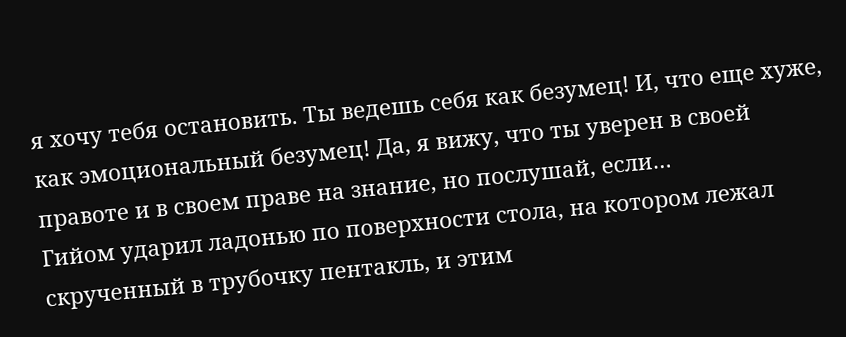я хочу тебя остановить. Ты ведешь себя как безумец! И, что еще хуже, как эмоциональный безумец! Да, я вижу, что ты уверен в своей правоте и в своем праве на знание, но послушай, если…
Гийом ударил ладонью по поверхности стола, на котором лежал скрученный в трубочку пентакль, и этим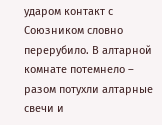ударом контакт с Союзником словно перерубило. В алтарной комнате потемнело – разом потухли алтарные свечи и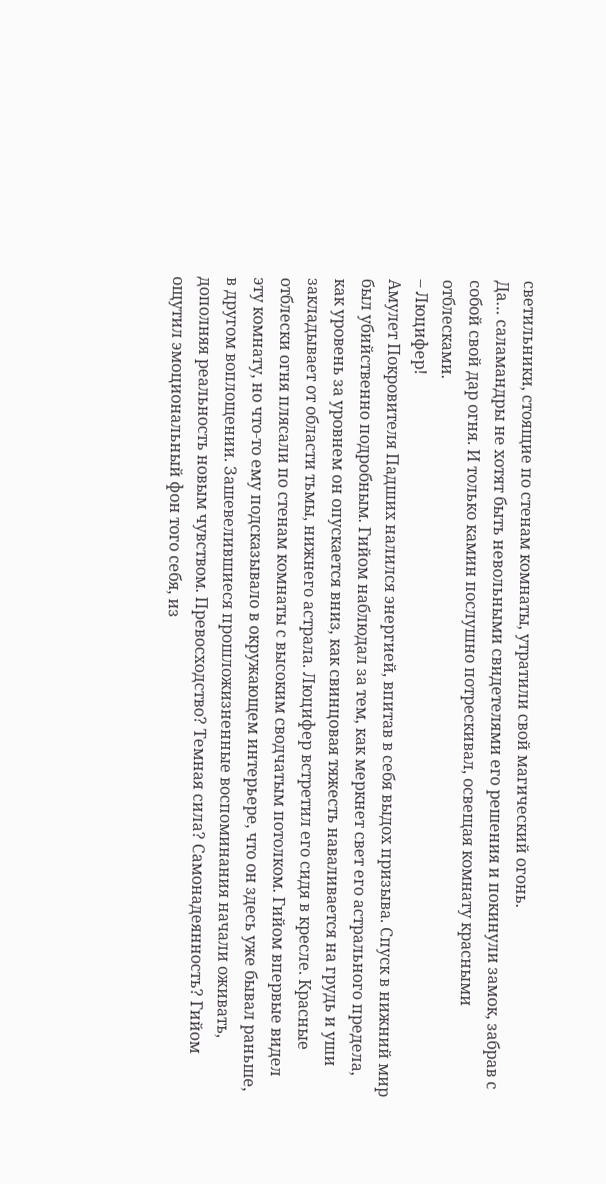светильники, стоящие по стенам комнаты, утратили свой магический огонь.
Да… саламандры не хотят быть невольными свидетелями его решения и покинули замок, забрав с собой свой дар огня. И только камин послушно потрескивал, освещая комнату красными отблесками.
– Люцифер!
Амулет Покровителя Падших налился энергией, впитав в себя выдох призыва. Спуск в нижний мир был убийственно подробным. Гийом наблюдал за тем, как меркнет свет его астрального предела, как уровень за уровнем он опускается вниз, как свинцовая тяжесть наваливается на грудь и уши закладывает от области тьмы, нижнего астрала. Люцифер встретил его сидя в кресле. Красные отблески огня плясали по стенам комнаты с высоким сводчатым потолком. Гийом впервые видел эту комнату, но что-то ему подсказывало в окружающем интерьере, что он здесь уже бывал раньше, в другом воплощении. Зашевелившиеся прошложизненные воспоминания начали оживать, дополняя реальность новым чувством. Превосходство? Темная сила? Самонадеянность? Гийом ощутил эмоциональный фон того себя, из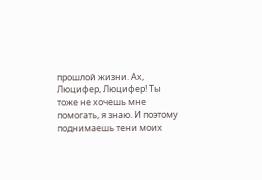прошлой жизни. Ах, Люцифер, Люцифер! Ты тоже не хочешь мне помогать, я знаю. И поэтому поднимаешь тени моих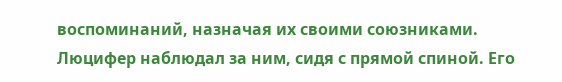воспоминаний, назначая их своими союзниками.
Люцифер наблюдал за ним, сидя с прямой спиной. Его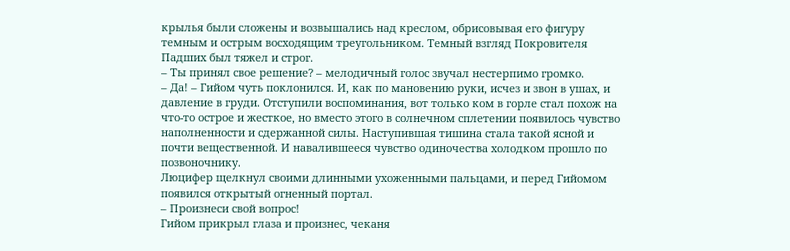крылья были сложены и возвышались над креслом, обрисовывая его фигуру темным и острым восходящим треугольником. Темный взгляд Покровителя Падших был тяжел и строг.
– Ты принял свое решение? – мелодичный голос звучал нестерпимо громко.
– Да! – Гийом чуть поклонился. И, как по мановению руки, исчез и звон в ушах, и давление в груди. Отступили воспоминания, вот только ком в горле стал похож на что-то острое и жесткое, но вместо этого в солнечном сплетении появилось чувство наполненности и сдержанной силы. Наступившая тишина стала такой ясной и почти вещественной. И навалившееся чувство одиночества холодком прошло по позвоночнику.
Люцифер щелкнул своими длинными ухоженными пальцами, и перед Гийомом появился открытый огненный портал.
– Произнеси свой вопрос!
Гийом прикрыл глаза и произнес, чеканя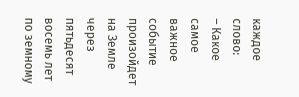каждое слово:
– Какое самое важное событие произойдет на Земле через пятьдесят восемь лет по земному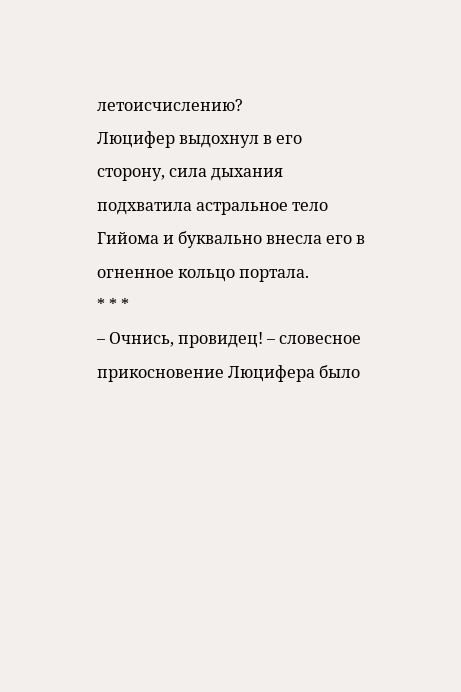летоисчислению?
Люцифер выдохнул в его сторону, сила дыхания подхватила астральное тело Гийома и буквально внесла его в огненное кольцо портала.
* * *
– Очнись, провидец! – словесное прикосновение Люцифера было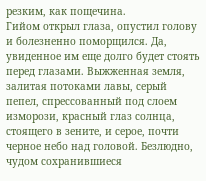резким, как пощечина.
Гийом открыл глаза, опустил голову и болезненно поморщился. Да, увиденное им еще долго будет стоять перед глазами. Выжженная земля, залитая потоками лавы, серый пепел, спрессованный под слоем изморози, красный глаз солнца, стоящего в зените, и серое, почти черное небо над головой. Безлюдно, чудом сохранившиеся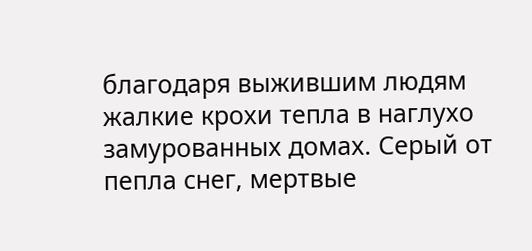благодаря выжившим людям жалкие крохи тепла в наглухо замурованных домах. Серый от пепла снег, мертвые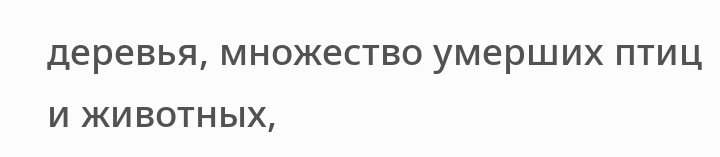деревья, множество умерших птиц и животных,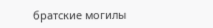братские могилы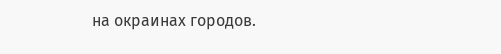на окраинах городов.